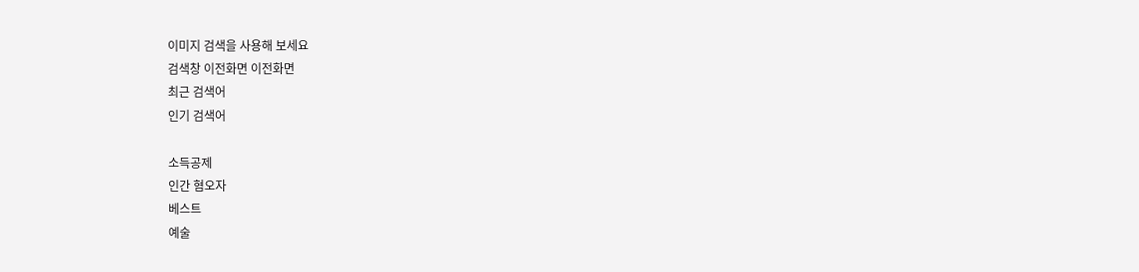이미지 검색을 사용해 보세요
검색창 이전화면 이전화면
최근 검색어
인기 검색어

소득공제
인간 혐오자
베스트
예술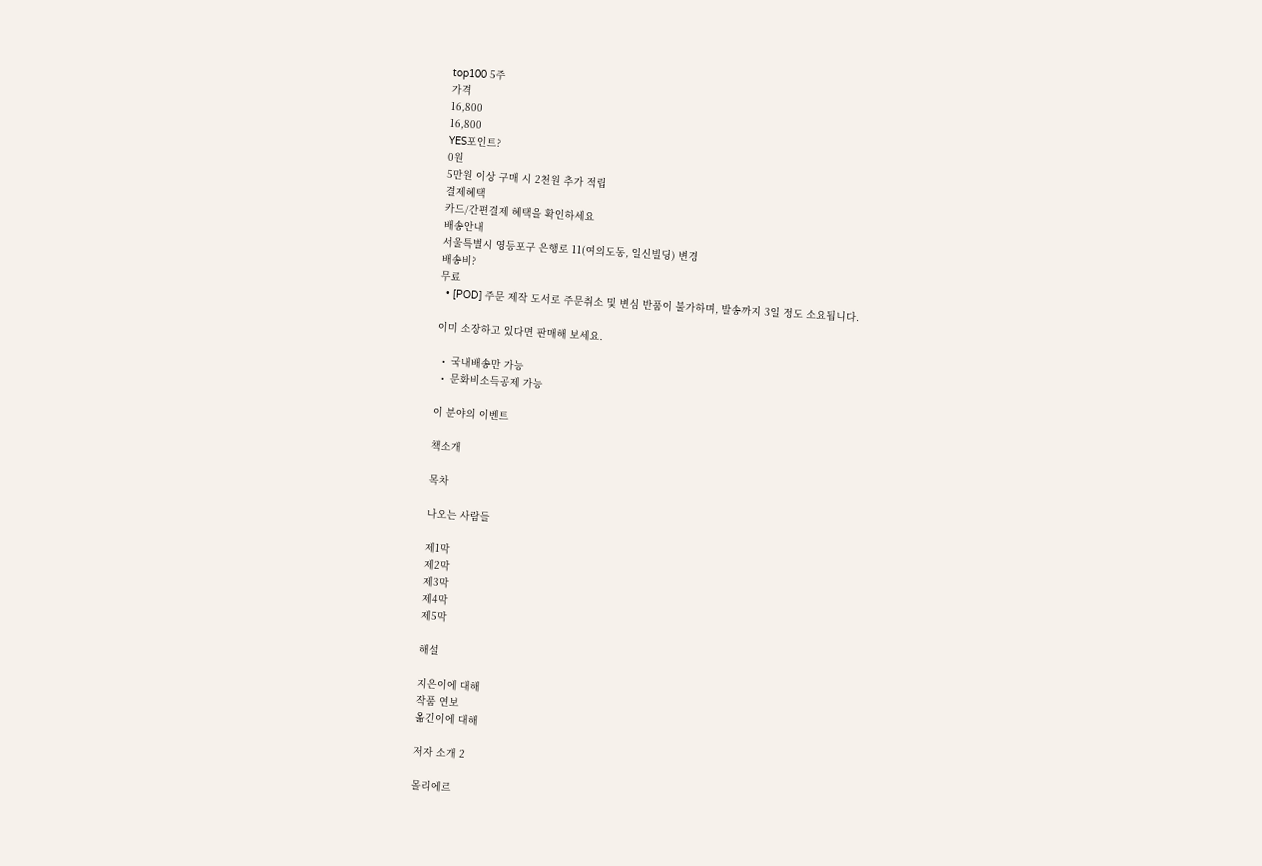top100 5주
가격
16,800
16,800
YES포인트?
0원
5만원 이상 구매 시 2천원 추가 적립
결제혜택
카드/간편결제 혜택을 확인하세요
배송안내
서울특별시 영등포구 은행로 11(여의도동, 일신빌딩) 변경
배송비?
무료
  • [POD] 주문 제작 도서로 주문취소 및 변심 반품이 불가하며, 발송까지 3일 정도 소요됩니다.

이미 소장하고 있다면 판매해 보세요.

  •  국내배송만 가능
  •  문화비소득공제 가능

이 분야의 이벤트

책소개

목차

나오는 사람들

제1막
제2막
제3막
제4막
제5막

해설

지은이에 대해
작품 연보
옮긴이에 대해

저자 소개 2

몰리에르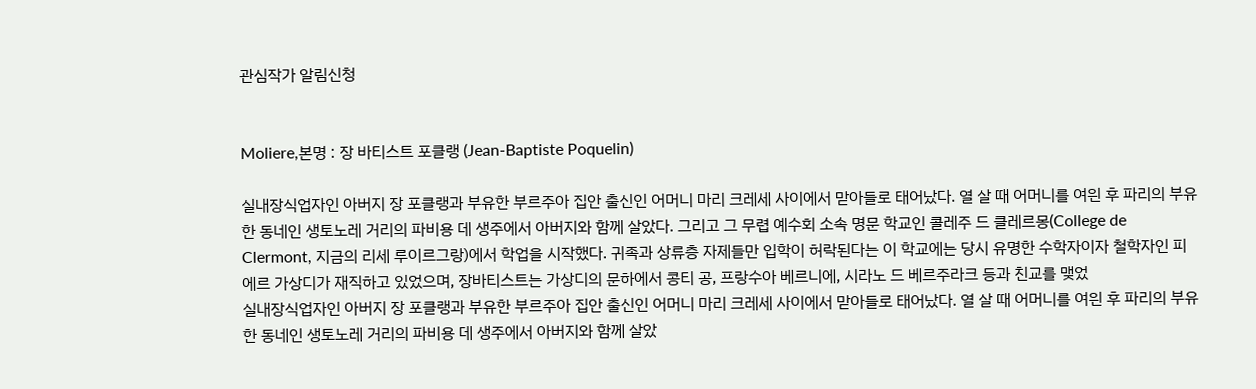관심작가 알림신청


Moliere,본명 : 장 바티스트 포클랭 (Jean-Baptiste Poquelin)

실내장식업자인 아버지 장 포클랭과 부유한 부르주아 집안 출신인 어머니 마리 크레세 사이에서 맏아들로 태어났다. 열 살 때 어머니를 여읜 후 파리의 부유한 동네인 생토노레 거리의 파비용 데 생주에서 아버지와 함께 살았다. 그리고 그 무렵 예수회 소속 명문 학교인 콜레주 드 클레르몽(College de Clermont, 지금의 리세 루이르그랑)에서 학업을 시작했다. 귀족과 상류층 자제들만 입학이 허락된다는 이 학교에는 당시 유명한 수학자이자 철학자인 피에르 가상디가 재직하고 있었으며, 장바티스트는 가상디의 문하에서 콩티 공, 프랑수아 베르니에, 시라노 드 베르주라크 등과 친교를 맺었
실내장식업자인 아버지 장 포클랭과 부유한 부르주아 집안 출신인 어머니 마리 크레세 사이에서 맏아들로 태어났다. 열 살 때 어머니를 여읜 후 파리의 부유한 동네인 생토노레 거리의 파비용 데 생주에서 아버지와 함께 살았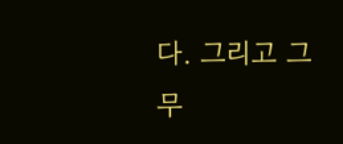다. 그리고 그 무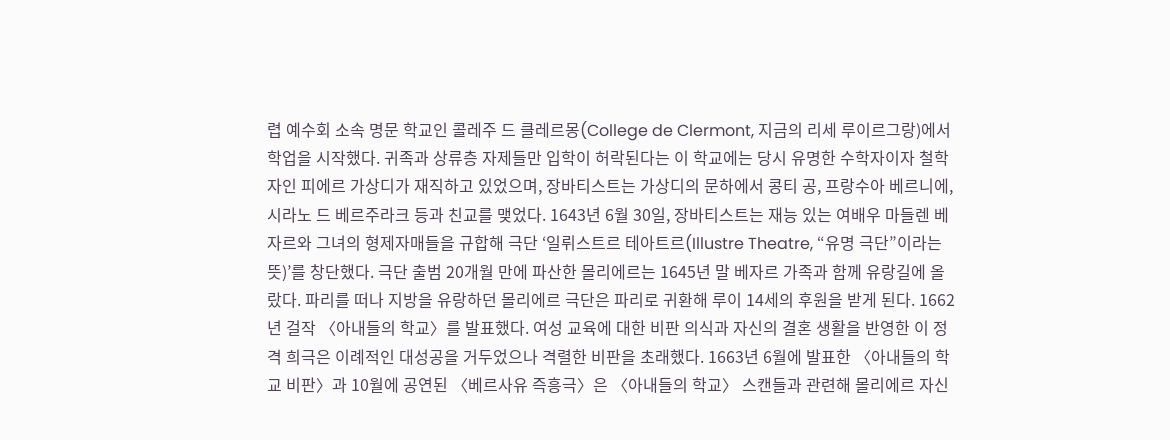렵 예수회 소속 명문 학교인 콜레주 드 클레르몽(College de Clermont, 지금의 리세 루이르그랑)에서 학업을 시작했다. 귀족과 상류층 자제들만 입학이 허락된다는 이 학교에는 당시 유명한 수학자이자 철학자인 피에르 가상디가 재직하고 있었으며, 장바티스트는 가상디의 문하에서 콩티 공, 프랑수아 베르니에, 시라노 드 베르주라크 등과 친교를 맺었다. 1643년 6월 30일, 장바티스트는 재능 있는 여배우 마들렌 베자르와 그녀의 형제자매들을 규합해 극단 ‘일뤼스트르 테아트르(Illustre Theatre, “유명 극단”이라는 뜻)’를 창단했다. 극단 출범 20개월 만에 파산한 몰리에르는 1645년 말 베자르 가족과 함께 유랑길에 올랐다. 파리를 떠나 지방을 유랑하던 몰리에르 극단은 파리로 귀환해 루이 14세의 후원을 받게 된다. 1662년 걸작 〈아내들의 학교〉를 발표했다. 여성 교육에 대한 비판 의식과 자신의 결혼 생활을 반영한 이 정격 희극은 이례적인 대성공을 거두었으나 격렬한 비판을 초래했다. 1663년 6월에 발표한 〈아내들의 학교 비판〉과 10월에 공연된 〈베르사유 즉흥극〉은 〈아내들의 학교〉 스캔들과 관련해 몰리에르 자신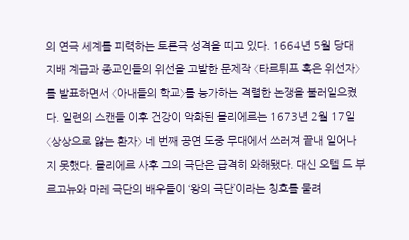의 연극 세계를 피력하는 토론극 성격을 띠고 있다. 1664년 5월 당대 지배 계급과 종교인들의 위선을 고발한 문제작 〈타르튀프 혹은 위선자〉를 발표하면서 〈아내들의 학교〉를 능가하는 격렬한 논쟁을 불러일으켰다. 일련의 스캔들 이후 건강이 악화된 몰리에르는 1673년 2월 17일 〈상상으로 앓는 환자〉 네 번째 공연 도중 무대에서 쓰러져 끝내 일어나지 못했다. 몰리에르 사후 그의 극단은 급격히 와해됐다. 대신 오텔 드 부르고뉴와 마레 극단의 배우들이 ‘왕의 극단’이라는 칭호를 물려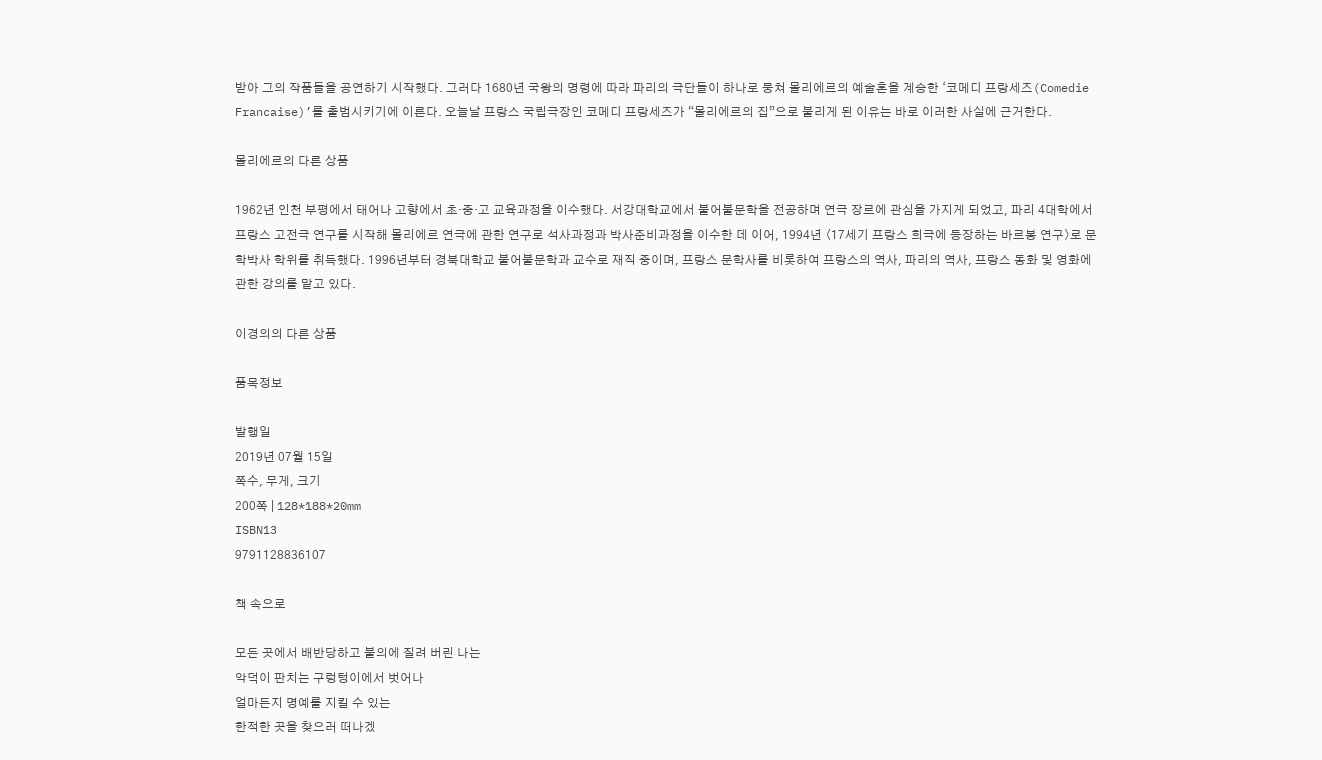받아 그의 작품들을 공연하기 시작했다. 그러다 1680년 국왕의 명령에 따라 파리의 극단들이 하나로 뭉쳐 몰리에르의 예술혼을 계승한 ‘코메디 프랑세즈(Comedie Francaise)’를 출범시키기에 이른다. 오늘날 프랑스 국립극장인 코메디 프랑세즈가 “몰리에르의 집”으로 불리게 된 이유는 바로 이러한 사실에 근거한다.

몰리에르의 다른 상품

1962년 인천 부평에서 태어나 고향에서 초·중·고 교육과정을 이수했다. 서강대학교에서 불어불문학을 전공하며 연극 장르에 관심을 가지게 되었고, 파리 4대학에서 프랑스 고전극 연구를 시작해 몰리에르 연극에 관한 연구로 석사과정과 박사준비과정을 이수한 데 이어, 1994년 〈17세기 프랑스 희극에 등장하는 바르봉 연구〉로 문학박사 학위를 취득했다. 1996년부터 경북대학교 불어불문학과 교수로 재직 중이며, 프랑스 문학사를 비롯하여 프랑스의 역사, 파리의 역사, 프랑스 동화 및 영화에 관한 강의를 맡고 있다.

이경의의 다른 상품

품목정보

발행일
2019년 07월 15일
쪽수, 무게, 크기
200쪽 | 128*188*20mm
ISBN13
9791128836107

책 속으로

모든 곳에서 배반당하고 불의에 질려 버린 나는
악덕이 판치는 구렁텅이에서 벗어나
얼마든지 명예를 지킬 수 있는
한적한 곳을 찾으러 떠나겠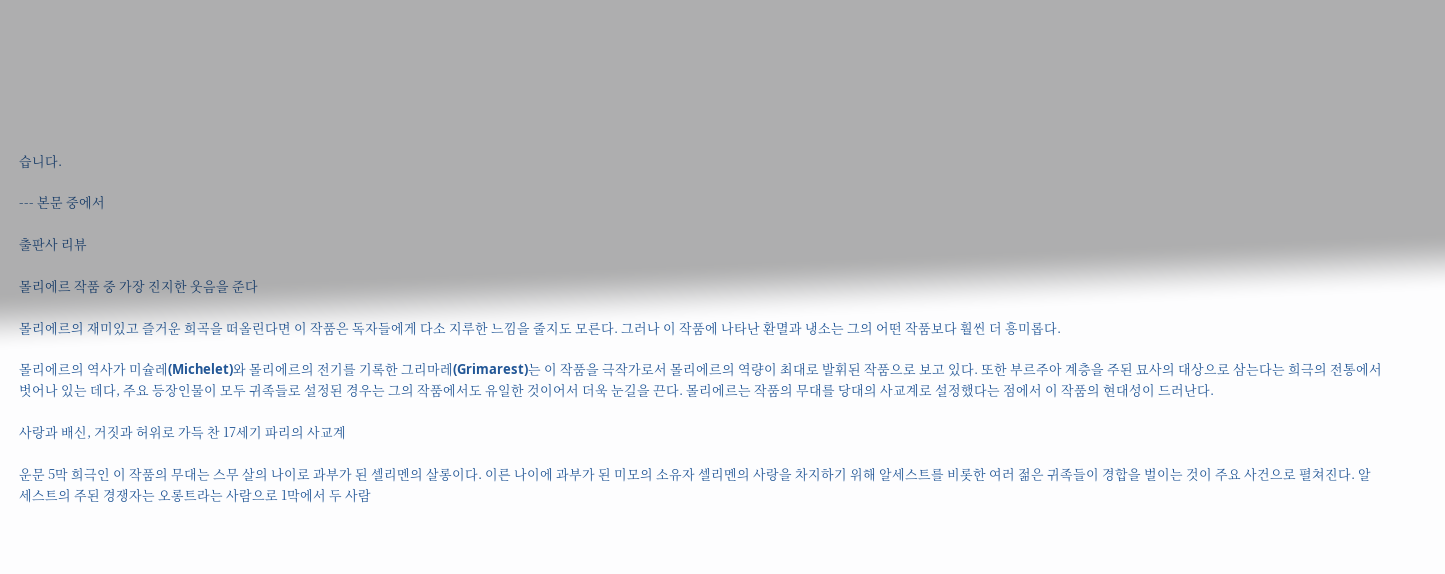습니다.

--- 본문 중에서

출판사 리뷰

몰리에르 작품 중 가장 진지한 웃음을 준다

몰리에르의 재미있고 즐거운 희곡을 떠올린다면 이 작품은 독자들에게 다소 지루한 느낌을 줄지도 모른다. 그러나 이 작품에 나타난 환멸과 냉소는 그의 어떤 작품보다 훨씬 더 흥미롭다.

몰리에르의 역사가 미슐레(Michelet)와 몰리에르의 전기를 기록한 그리마레(Grimarest)는 이 작품을 극작가로서 몰리에르의 역량이 최대로 발휘된 작품으로 보고 있다. 또한 부르주아 계층을 주된 묘사의 대상으로 삼는다는 희극의 전통에서 벗어나 있는 데다, 주요 등장인물이 모두 귀족들로 설정된 경우는 그의 작품에서도 유일한 것이어서 더욱 눈길을 끈다. 몰리에르는 작품의 무대를 당대의 사교계로 설정했다는 점에서 이 작품의 현대성이 드러난다.

사랑과 배신, 거짓과 허위로 가득 찬 17세기 파리의 사교계

운문 5막 희극인 이 작품의 무대는 스무 살의 나이로 과부가 된 셀리멘의 살롱이다. 이른 나이에 과부가 된 미모의 소유자 셀리멘의 사랑을 차지하기 위해 알세스트를 비롯한 여러 젊은 귀족들이 경합을 벌이는 것이 주요 사건으로 펼쳐진다. 알세스트의 주된 경쟁자는 오롱트라는 사람으로 1막에서 두 사람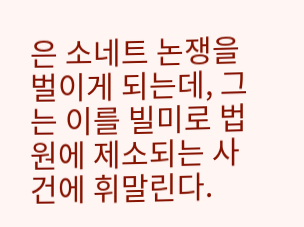은 소네트 논쟁을 벌이게 되는데, 그는 이를 빌미로 법원에 제소되는 사건에 휘말린다.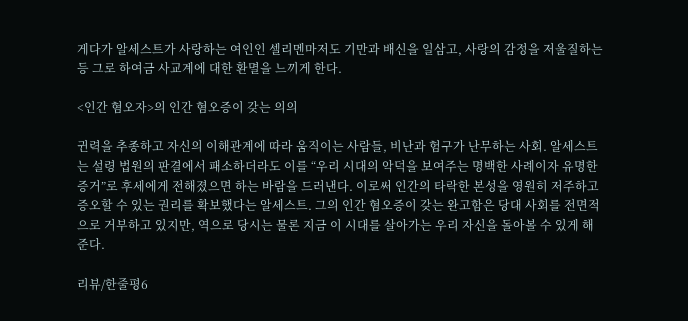게다가 알세스트가 사랑하는 여인인 셀리멘마저도 기만과 배신을 일삼고, 사랑의 감정을 저울질하는 등 그로 하여금 사교계에 대한 환멸을 느끼게 한다.

<인간 혐오자>의 인간 혐오증이 갖는 의의

귄력을 추종하고 자신의 이해관계에 따라 움직이는 사람들, 비난과 험구가 난무하는 사회. 알세스트는 설령 법원의 판결에서 패소하더라도 이를 “우리 시대의 악덕을 보여주는 명백한 사례이자 유명한 증거”로 후세에게 전해졌으면 하는 바람을 드러낸다. 이로써 인간의 타락한 본성을 영원히 저주하고 증오할 수 있는 권리를 확보했다는 알세스트. 그의 인간 혐오증이 갖는 완고함은 당대 사회를 전면적으로 거부하고 있지만, 역으로 당시는 물론 지금 이 시대를 살아가는 우리 자신을 돌아볼 수 있게 해준다.

리뷰/한줄평6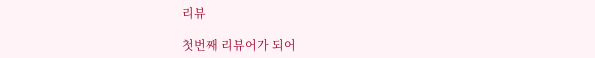리뷰

첫번째 리뷰어가 되어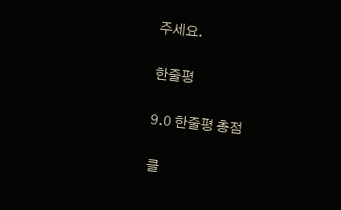주세요.

한줄평

9.0 한줄평 총점

클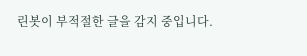린봇이 부적절한 글을 감지 중입니다.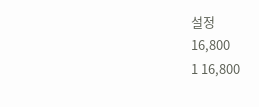설정
16,800
1 16,800